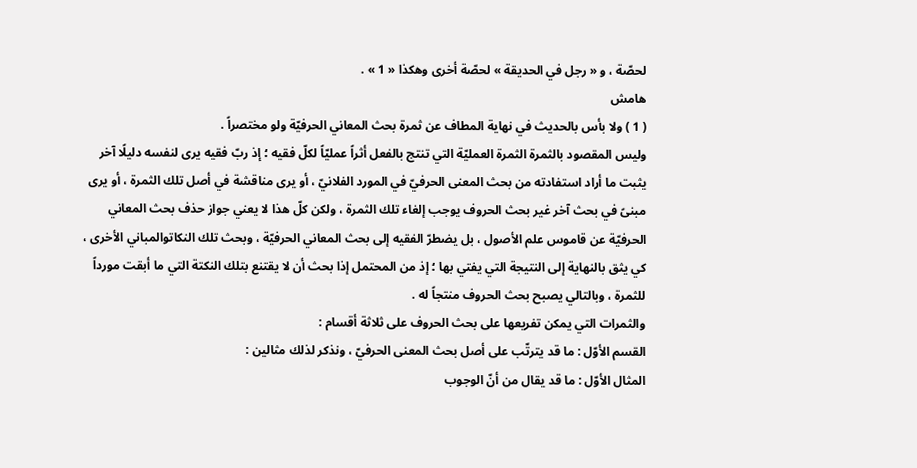لحصّة ، و « رجل في الحديقة » لحصّة أخرى وهكذا « 1 » .
هامش
( 1 ) ولا بأس بالحديث في نهاية المطاف عن ثمرة بحث المعاني الحرفيّة ولو مختصراً .
وليس المقصود بالثمرة الثمرة العمليّة التي تنتج بالفعل أثراً عمليّاً لكلّ فقيه ؛ إذ ربّ فقيه يرى لنفسه دليلًا آخر يثبت ما أراد استفادته من بحث المعنى الحرفيّ في المورد الفلانيّ ، أو يرى مناقشة في أصل تلك الثمرة ، أو يرى مبنىً في بحث آخر غير بحث الحروف يوجب إلغاء تلك الثمرة ، ولكن كلّ هذا لا يعني جواز حذف بحث المعاني الحرفيّة عن قاموس علم الأصول ، بل يضطرّ الفقيه إلى بحث المعاني الحرفيّة ، وبحث تلك النكاتوالمباني الأخرى ، كي يثق بالنهاية إلى النتيجة التي يفتي بها ؛ إذ من المحتمل إذا بحث أن لا يقتنع بتلك النكتة التي ما أبقت مورداً للثمرة ، وبالتالي يصبح بحث الحروف منتجاً له .
والثمرات التي يمكن تفريعها على بحث الحروف على ثلاثة أقسام :
القسم الأوّل : ما قد يترتّب على أصل بحث المعنى الحرفيّ ، ونذكر لذلك مثالين :
المثال الأوّل : ما قد يقال من أنّ الوجوب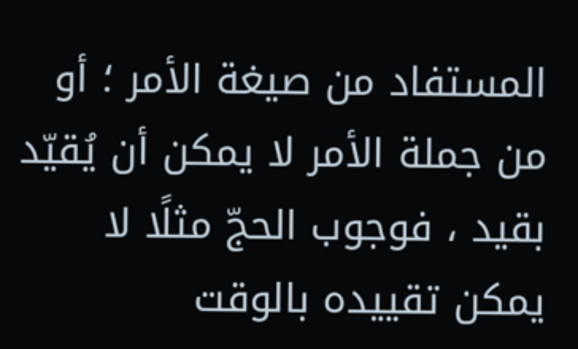المستفاد من صيغة الأمر ؛ أو من جملة الأمر لا يمكن أن يُقيّد بقيد ، فوجوب الحجّ مثلًا لا يمكن تقييده بالوقت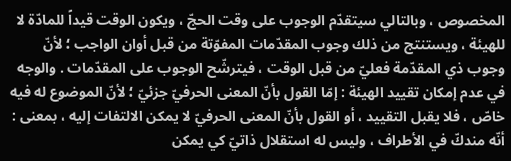المخصوص ، وبالتالي سيتقدّم الوجوب على وقت الحجّ ، ويكون الوقت قيداً للمادّة لا للهيئة ، ويستنتج من ذلك وجوب المقدّمات المفوّتة من قبل أوان الواجب ؛ لأنّ وجوب ذي المقدّمة فعليّ من قبل الوقت ، فيترشّح الوجوب على المقدّمات . والوجه في عدم إمكان تقييد الهيئة : إمّا القول بأنّ المعنى الحرفيّ جزئيّ ؛ لأنّ الموضوع له فيه خاصّ ، فلا يقبل التقييد ، أو القول بأنّ المعنى الحرفيّ لا يمكن الالتفات إليه ، بمعنى : أنّه مندكّ في الأطراف ، وليس له استقلال ذاتيّ كي يمكن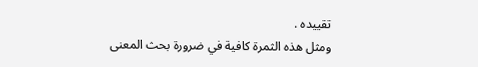تقييده .
ومثل هذه الثمرة كافية في ضرورة بحث المعنى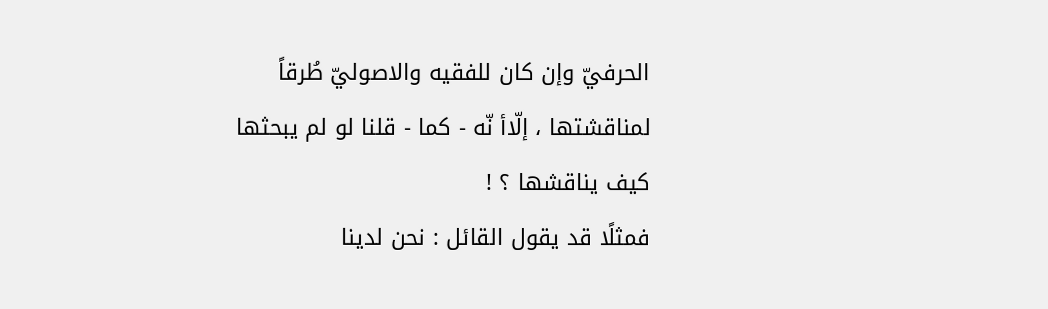الحرفيّ وإن كان للفقيه والاصوليّ طُرقاً لمناقشتها ، إلّاأ نّه - كما - قلنا لو لم يبحثها كيف يناقشها ؟ !
فمثلًا قد يقول القائل : نحن لدينا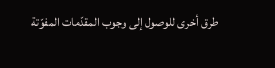طرق أخرى للوصول إلى وجوب المقدّمات المفوّتة